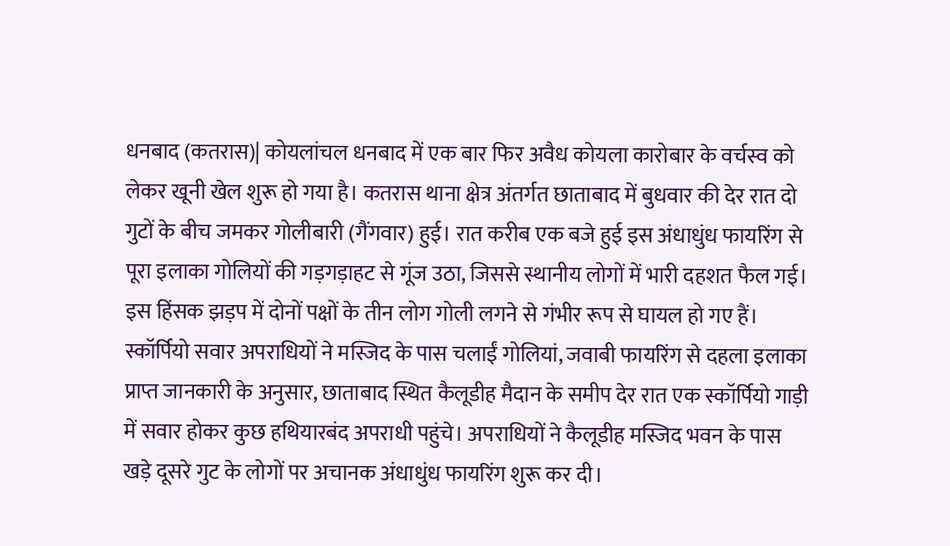धनबाद (कतरास)| कोयलांचल धनबाद में एक बार फिर अवैध कोयला कारोबार के वर्चस्व को लेकर खूनी खेल शुरू हो गया है। कतरास थाना क्षेत्र अंतर्गत छाताबाद में बुधवार की देर रात दो गुटों के बीच जमकर गोलीबारी (गैंगवार) हुई। रात करीब एक बजे हुई इस अंधाधुंध फायरिंग से पूरा इलाका गोलियों की गड़गड़ाहट से गूंज उठा, जिससे स्थानीय लोगों में भारी दहशत फैल गई। इस हिंसक झड़प में दोनों पक्षों के तीन लोग गोली लगने से गंभीर रूप से घायल हो गए हैं।
स्कॉर्पियो सवार अपराधियों ने मस्जिद के पास चलाईं गोलियां, जवाबी फायरिंग से दहला इलाका
प्राप्त जानकारी के अनुसार, छाताबाद स्थित कैलूडीह मैदान के समीप देर रात एक स्कॉर्पियो गाड़ी में सवार होकर कुछ हथियारबंद अपराधी पहुंचे। अपराधियों ने कैलूडीह मस्जिद भवन के पास खड़े दूसरे गुट के लोगों पर अचानक अंधाधुंध फायरिंग शुरू कर दी।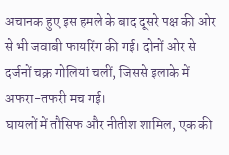अचानक हुए इस हमले के बाद दूसरे पक्ष की ओर से भी जवाबी फायरिंग की गई। दोनों ओर से दर्जनों चक्र गोलियां चलीं, जिससे इलाके में अफरा-तफरी मच गई।
घायलों में तौसिफ और नीतीश शामिल, एक की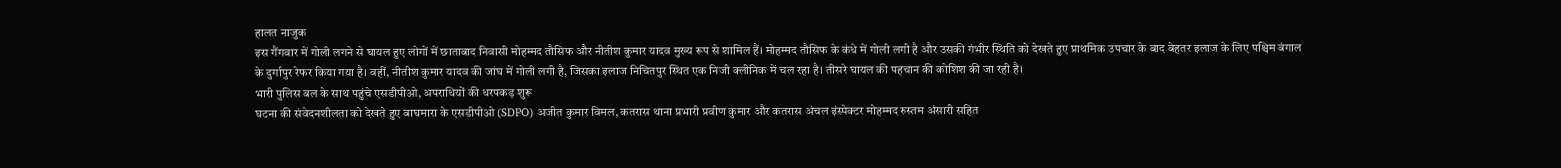हालत नाजुक
इस गैंगवार में गोली लगने से घायल हुए लोगों में छाताबाद निवासी मोहम्मद तौसिफ और नीतीश कुमार यादव मुख्य रूप से शामिल हैं। मोहम्मद तौसिफ के कंधे में गोली लगी है और उसकी गंभीर स्थिति को देखते हुए प्राथमिक उपचार के बाद बेहतर इलाज के लिए पश्चिम बंगाल के दुर्गापुर रेफर किया गया है। वहीं, नीतीश कुमार यादव की जांघ में गोली लगी है, जिसका इलाज निचितपुर स्थित एक निजी क्लीनिक में चल रहा है। तीसरे घायल की पहचान की कोशिश की जा रही है।
भारी पुलिस बल के साथ पहुंचे एसडीपीओ, अपराधियों की धरपकड़ शुरू
घटना की संवेदनशीलता को देखते हुए बाघमारा के एसडीपीओ (SDPO) अजीत कुमार विमल, कतरास थाना प्रभारी प्रवीण कुमार और कतरास अंचल इंस्पेक्टर मोहम्मद रुस्तम अंसारी सहित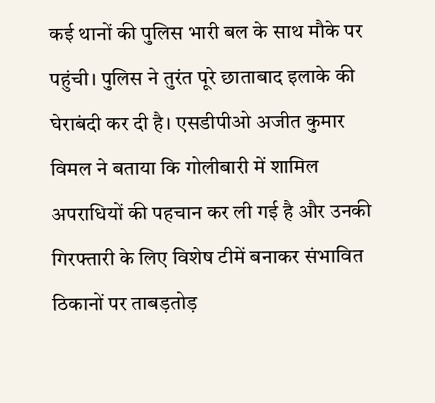कई थानों की पुलिस भारी बल के साथ मौके पर पहुंची। पुलिस ने तुरंत पूरे छाताबाद इलाके की घेराबंदी कर दी है। एसडीपीओ अजीत कुमार विमल ने बताया कि गोलीबारी में शामिल अपराधियों की पहचान कर ली गई है और उनकी गिरफ्तारी के लिए विशेष टीमें बनाकर संभावित ठिकानों पर ताबड़तोड़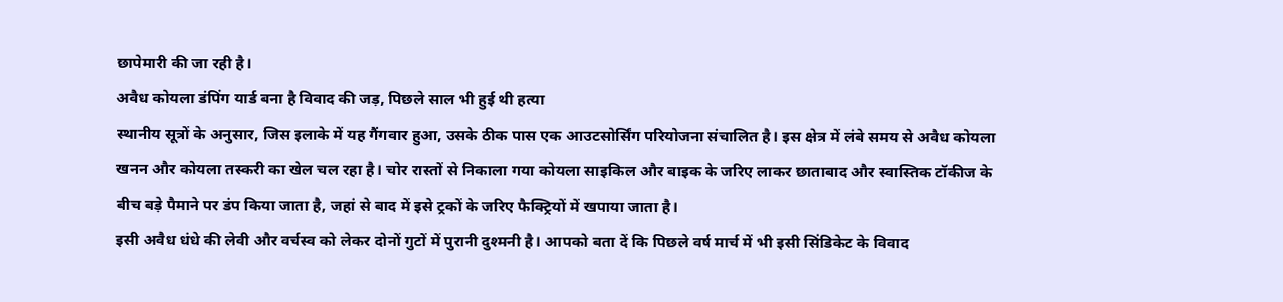छापेमारी की जा रही है।
अवैध कोयला डंपिंग यार्ड बना है विवाद की जड़, पिछले साल भी हुई थी हत्या
स्थानीय सूत्रों के अनुसार, जिस इलाके में यह गैंगवार हुआ, उसके ठीक पास एक आउटसोर्सिंग परियोजना संचालित है। इस क्षेत्र में लंबे समय से अवैध कोयला खनन और कोयला तस्करी का खेल चल रहा है। चोर रास्तों से निकाला गया कोयला साइकिल और बाइक के जरिए लाकर छाताबाद और स्वास्तिक टॉकीज के बीच बड़े पैमाने पर डंप किया जाता है, जहां से बाद में इसे ट्रकों के जरिए फैक्ट्रियों में खपाया जाता है।
इसी अवैध धंधे की लेवी और वर्चस्व को लेकर दोनों गुटों में पुरानी दुश्मनी है। आपको बता दें कि पिछले वर्ष मार्च में भी इसी सिंडिकेट के विवाद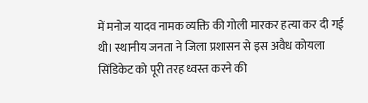में मनोज यादव नामक व्यक्ति की गोली मारकर हत्या कर दी गई थी। स्थानीय जनता ने जिला प्रशासन से इस अवैध कोयला सिंडिकेट को पूरी तरह ध्वस्त करने की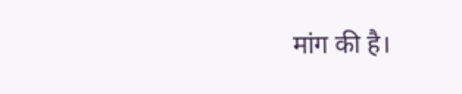मांग की है।